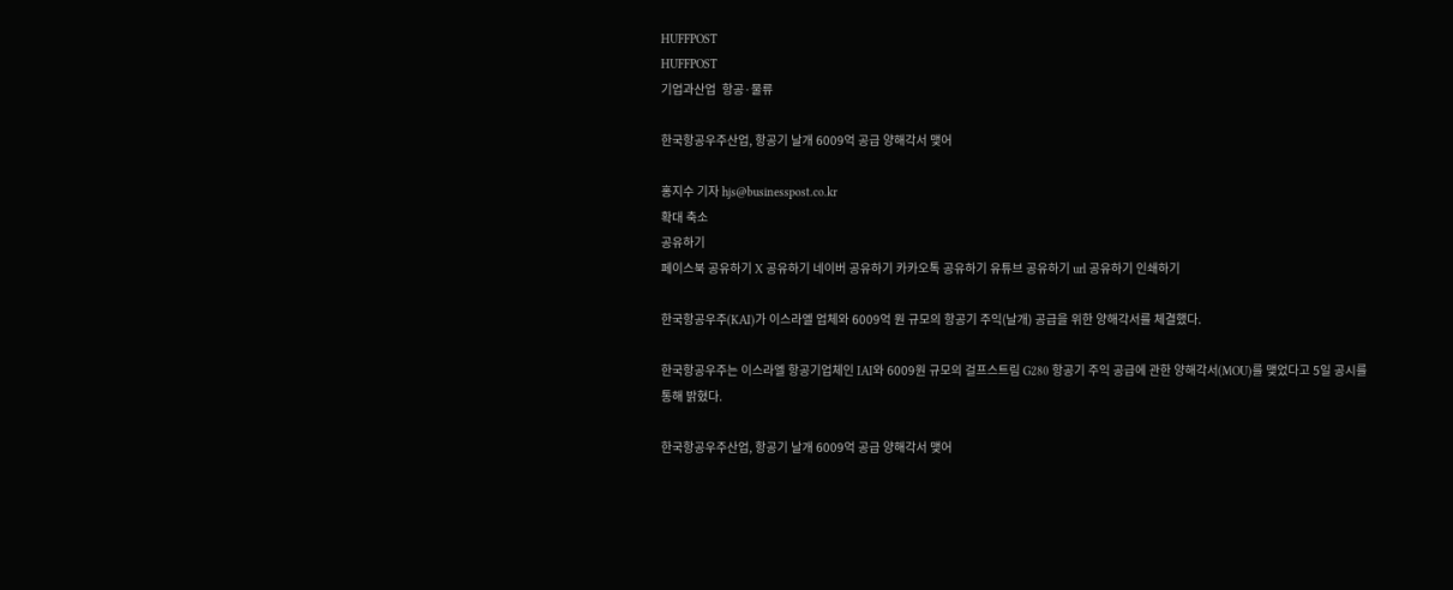HUFFPOST
HUFFPOST
기업과산업  항공·물류

한국항공우주산업, 항공기 날개 6009억 공급 양해각서 맺어

홍지수 기자 hjs@businesspost.co.kr
확대 축소
공유하기
페이스북 공유하기 X 공유하기 네이버 공유하기 카카오톡 공유하기 유튜브 공유하기 url 공유하기 인쇄하기

한국항공우주(KAI)가 이스라엘 업체와 6009억 원 규모의 항공기 주익(날개) 공급을 위한 양해각서를 체결했다.

한국항공우주는 이스라엘 항공기업체인 IAI와 6009원 규모의 걸프스트림 G280 항공기 주익 공급에 관한 양해각서(MOU)를 맺었다고 5일 공시를 통해 밝혔다.

한국항공우주산업, 항공기 날개 6009억 공급 양해각서 맺어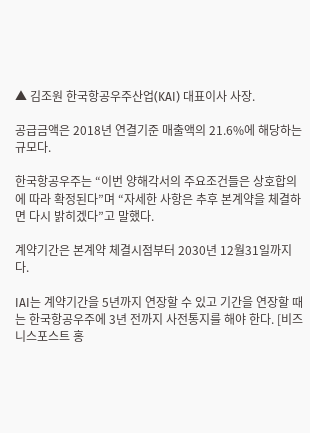▲ 김조원 한국항공우주산업(KAI) 대표이사 사장.

공급금액은 2018년 연결기준 매출액의 21.6%에 해당하는 규모다.

한국항공우주는 “이번 양해각서의 주요조건들은 상호합의에 따라 확정된다”며 “자세한 사항은 추후 본계약을 체결하면 다시 밝히겠다”고 말했다.

계약기간은 본계약 체결시점부터 2030년 12월31일까지다.

IAI는 계약기간을 5년까지 연장할 수 있고 기간을 연장할 때는 한국항공우주에 3년 전까지 사전통지를 해야 한다. [비즈니스포스트 홍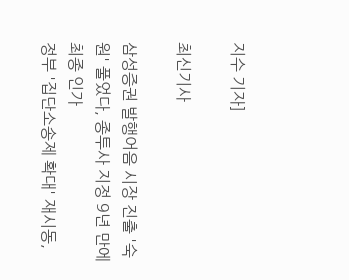지수 기자]

최신기사

삼성증권 발행어음 시장 진출 '숙원' 풀었다, 종투사 지정 9년 만에 최종 인가
정부 '집단소송제 확대' 재시동,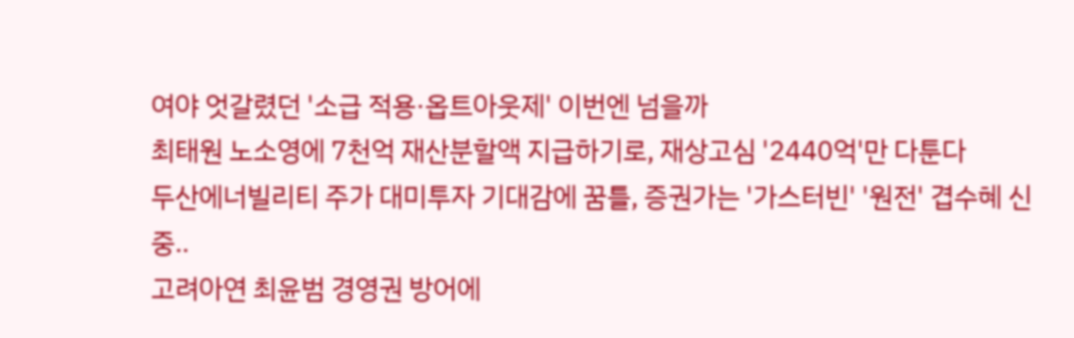여야 엇갈렸던 '소급 적용·옵트아웃제' 이번엔 넘을까
최태원 노소영에 7천억 재산분할액 지급하기로, 재상고심 '2440억'만 다툰다
두산에너빌리티 주가 대미투자 기대감에 꿈틀, 증권가는 '가스터빈' '원전' 겹수혜 신중..
고려아연 최윤범 경영권 방어에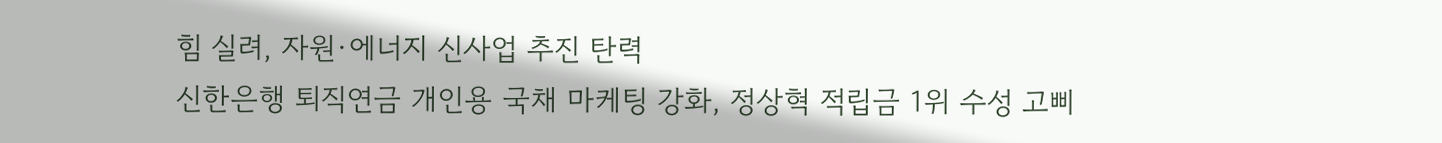힘 실려, 자원·에너지 신사업 추진 탄력
신한은행 퇴직연금 개인용 국채 마케팅 강화, 정상혁 적립금 1위 수성 고삐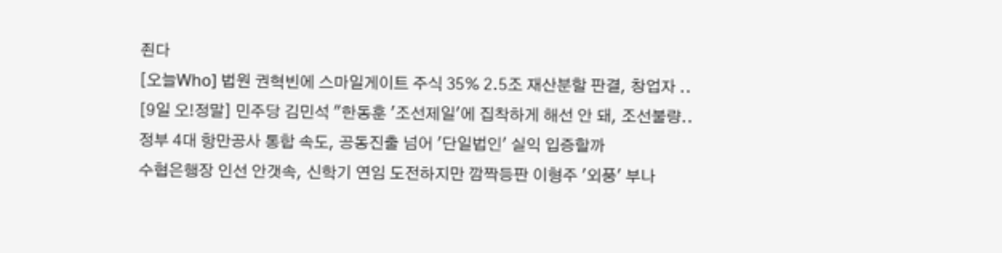죈다
[오늘Who] 법원 권혁빈에 스마일게이트 주식 35% 2.5조 재산분할 판결, 창업자 ..
[9일 오!정말] 민주당 김민석 "한동훈 '조선제일'에 집착하게 해선 안 돼, 조선불량..
정부 4대 항만공사 통합 속도, 공동진출 넘어 '단일법인' 실익 입증할까
수협은행장 인선 안갯속, 신학기 연임 도전하지만 깜짝등판 이형주 '외풍' 부나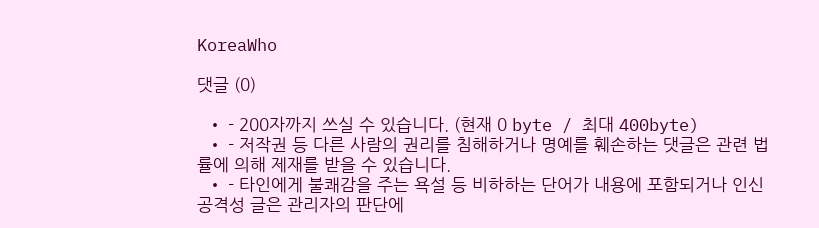KoreaWho

댓글 (0)

  • - 200자까지 쓰실 수 있습니다. (현재 0 byte / 최대 400byte)
  • - 저작권 등 다른 사람의 권리를 침해하거나 명예를 훼손하는 댓글은 관련 법률에 의해 제재를 받을 수 있습니다.
  • - 타인에게 불쾌감을 주는 욕설 등 비하하는 단어가 내용에 포함되거나 인신공격성 글은 관리자의 판단에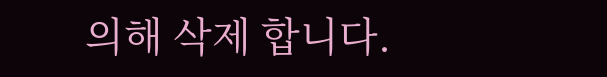의해 삭제 합니다.